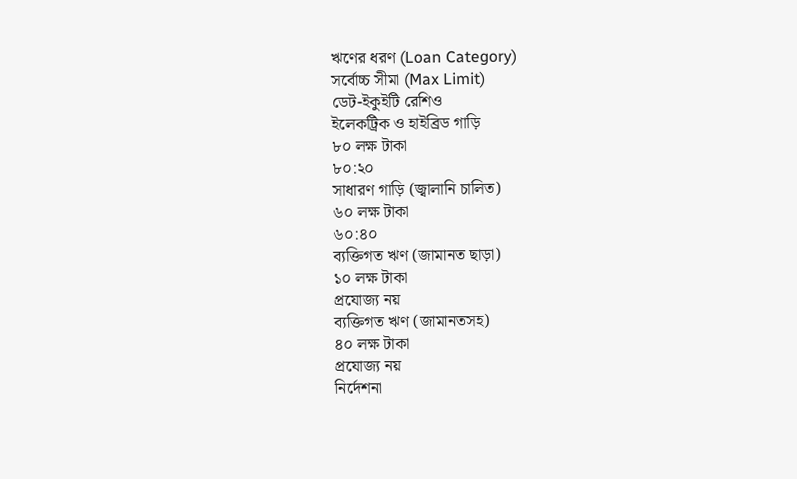ঋণের ধরণ (Loan Category)
সর্বোচ্চ সীমা (Max Limit)
ডেট-ইকুইটি রেশিও
ইলেকট্রিক ও হাইব্রিড গাড়ি
৮০ লক্ষ টাকা
৮০:২০
সাধারণ গাড়ি (জ্বালানি চালিত)
৬০ লক্ষ টাকা
৬০:৪০
ব্যক্তিগত ঋণ (জামানত ছাড়া)
১০ লক্ষ টাকা
প্রযোজ্য নয়
ব্যক্তিগত ঋণ (জামানতসহ)
৪০ লক্ষ টাকা
প্রযোজ্য নয়
নির্দেশনা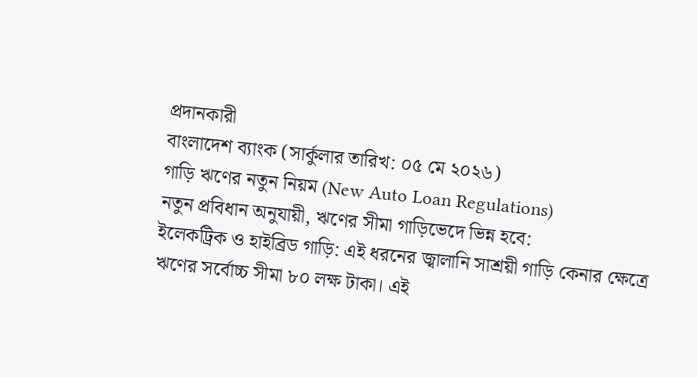প্রদানকারী
বাংলাদেশ ব্যাংক (সার্কুলার তারিখ: ০৫ মে ২০২৬)
গাড়ি ঋণের নতুন নিয়ম (New Auto Loan Regulations)
নতুন প্রবিধান অনুযায়ী, ঋণের সীমা গাড়িভেদে ভিন্ন হবে:
ইলেকট্রিক ও হাইব্রিড গাড়ি: এই ধরনের জ্বালানি সাশ্রয়ী গাড়ি কেনার ক্ষেত্রে ঋণের সর্বোচ্চ সীমা ৮০ লক্ষ টাকা। এই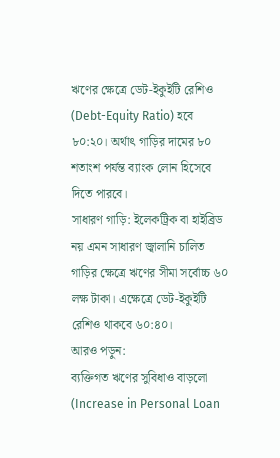ঋণের ক্ষেত্রে ডেট-ইকুইটি রেশিও (Debt-Equity Ratio) হবে ৮০:২০। অর্থাৎ গাড়ির দামের ৮০ শতাংশ পর্যন্ত ব্যাংক লোন হিসেবে দিতে পারবে।
সাধারণ গাড়ি: ইলেকট্রিক বা হাইব্রিড নয় এমন সাধারণ জ্বালানি চালিত গাড়ির ক্ষেত্রে ঋণের সীমা সর্বোচ্চ ৬০ লক্ষ টাকা। এক্ষেত্রে ডেট-ইকুইটি রেশিও থাকবে ৬০:৪০।
আরও পড়ুন:
ব্যক্তিগত ঋণের সুবিধাও বাড়লো (Increase in Personal Loan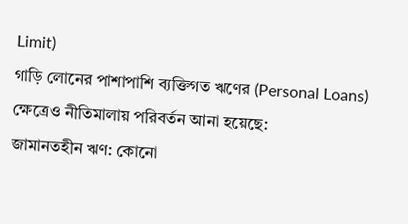Limit)
গাড়ি লোনের পাশাপাশি ব্যক্তিগত ঋণের (Personal Loans) ক্ষেত্রেও নীতিমালায় পরিবর্তন আনা হয়েছে:
জামানতহীন ঋণ: কোনো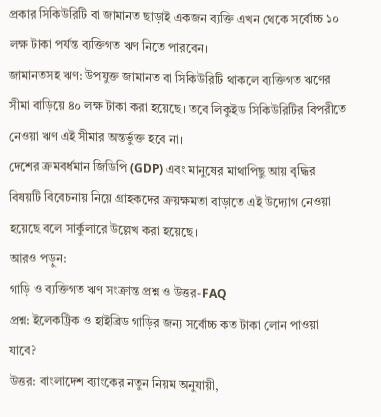প্রকার সিকিউরিটি বা জামানত ছাড়াই একজন ব্যক্তি এখন থেকে সর্বোচ্চ ১০ লক্ষ টাকা পর্যন্ত ব্যক্তিগত ঋণ নিতে পারবেন।
জামানতসহ ঋণ: উপযুক্ত জামানত বা সিকিউরিটি থাকলে ব্যক্তিগত ঋণের সীমা বাড়িয়ে ৪০ লক্ষ টাকা করা হয়েছে। তবে লিকুইড সিকিউরিটির বিপরীতে নেওয়া ঋণ এই সীমার অন্তর্ভুক্ত হবে না।
দেশের ক্রমবর্ধমান জিডিপি (GDP) এবং মানুষের মাথাপিছু আয় বৃদ্ধির বিষয়টি বিবেচনায় নিয়ে গ্রাহকদের ক্রয়ক্ষমতা বাড়াতে এই উদ্যোগ নেওয়া হয়েছে বলে সার্কুলারে উল্লেখ করা হয়েছে।
আরও পড়ুন:
গাড়ি ও ব্যক্তিগত ঋণ সংক্রান্ত প্রশ্ন ও উত্তর-FAQ
প্রশ্ন: ইলেকট্রিক ও হাইব্রিড গাড়ির জন্য সর্বোচ্চ কত টাকা লোন পাওয়া যাবে?
উত্তর: বাংলাদেশ ব্যাংকের নতুন নিয়ম অনুযায়ী,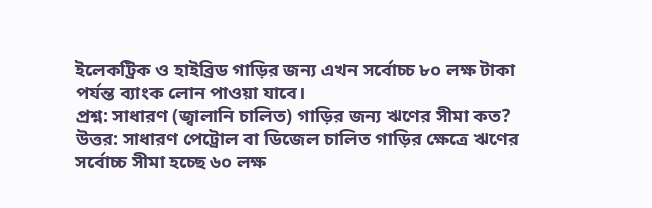ইলেকট্রিক ও হাইব্রিড গাড়ির জন্য এখন সর্বোচ্চ ৮০ লক্ষ টাকা পর্যন্ত ব্যাংক লোন পাওয়া যাবে।
প্রশ্ন: সাধারণ (জ্বালানি চালিত) গাড়ির জন্য ঋণের সীমা কত?
উত্তর: সাধারণ পেট্রোল বা ডিজেল চালিত গাড়ির ক্ষেত্রে ঋণের সর্বোচ্চ সীমা হচ্ছে ৬০ লক্ষ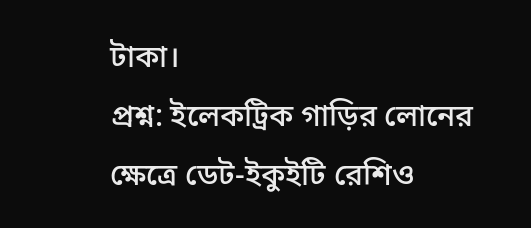টাকা।
প্রশ্ন: ইলেকট্রিক গাড়ির লোনের ক্ষেত্রে ডেট-ইকুইটি রেশিও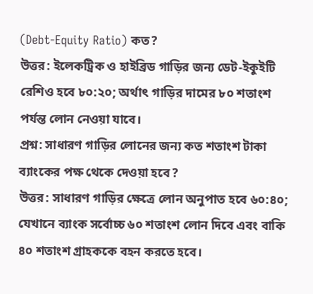(Debt-Equity Ratio) কত?
উত্তর: ইলেকট্রিক ও হাইব্রিড গাড়ির জন্য ডেট-ইকুইটি রেশিও হবে ৮০:২০; অর্থাৎ গাড়ির দামের ৮০ শতাংশ পর্যন্ত লোন নেওয়া যাবে।
প্রশ্ন: সাধারণ গাড়ির লোনের জন্য কত শতাংশ টাকা ব্যাংকের পক্ষ থেকে দেওয়া হবে?
উত্তর: সাধারণ গাড়ির ক্ষেত্রে লোন অনুপাত হবে ৬০:৪০; যেখানে ব্যাংক সর্বোচ্চ ৬০ শতাংশ লোন দিবে এবং বাকি ৪০ শতাংশ গ্রাহককে বহন করতে হবে।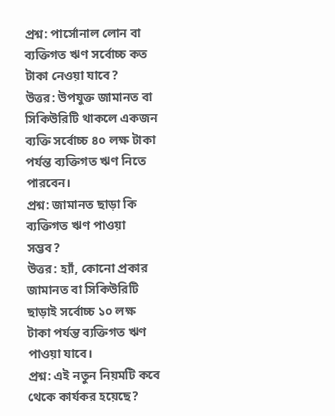প্রশ্ন: পার্সোনাল লোন বা ব্যক্তিগত ঋণ সর্বোচ্চ কত টাকা নেওয়া যাবে?
উত্তর: উপযুক্ত জামানত বা সিকিউরিটি থাকলে একজন ব্যক্তি সর্বোচ্চ ৪০ লক্ষ টাকা পর্যন্ত ব্যক্তিগত ঋণ নিতে পারবেন।
প্রশ্ন: জামানত ছাড়া কি ব্যক্তিগত ঋণ পাওয়া সম্ভব?
উত্তর: হ্যাঁ, কোনো প্রকার জামানত বা সিকিউরিটি ছাড়াই সর্বোচ্চ ১০ লক্ষ টাকা পর্যন্ত ব্যক্তিগত ঋণ পাওয়া যাবে।
প্রশ্ন: এই নতুন নিয়মটি কবে থেকে কার্যকর হয়েছে?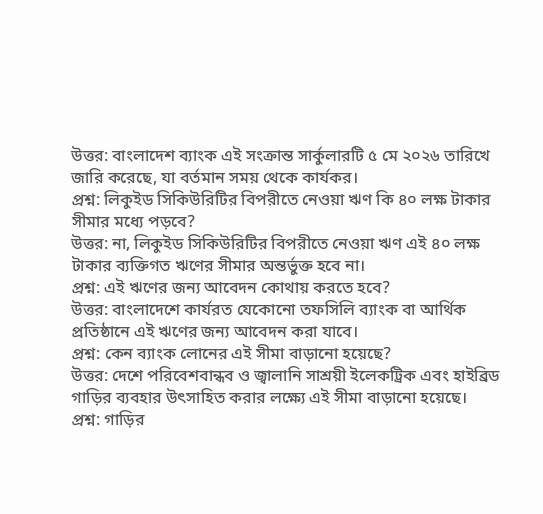উত্তর: বাংলাদেশ ব্যাংক এই সংক্রান্ত সার্কুলারটি ৫ মে ২০২৬ তারিখে জারি করেছে, যা বর্তমান সময় থেকে কার্যকর।
প্রশ্ন: লিকুইড সিকিউরিটির বিপরীতে নেওয়া ঋণ কি ৪০ লক্ষ টাকার সীমার মধ্যে পড়বে?
উত্তর: না, লিকুইড সিকিউরিটির বিপরীতে নেওয়া ঋণ এই ৪০ লক্ষ টাকার ব্যক্তিগত ঋণের সীমার অন্তর্ভুক্ত হবে না।
প্রশ্ন: এই ঋণের জন্য আবেদন কোথায় করতে হবে?
উত্তর: বাংলাদেশে কার্যরত যেকোনো তফসিলি ব্যাংক বা আর্থিক প্রতিষ্ঠানে এই ঋণের জন্য আবেদন করা যাবে।
প্রশ্ন: কেন ব্যাংক লোনের এই সীমা বাড়ানো হয়েছে?
উত্তর: দেশে পরিবেশবান্ধব ও জ্বালানি সাশ্রয়ী ইলেকট্রিক এবং হাইব্রিড গাড়ির ব্যবহার উৎসাহিত করার লক্ষ্যে এই সীমা বাড়ানো হয়েছে।
প্রশ্ন: গাড়ির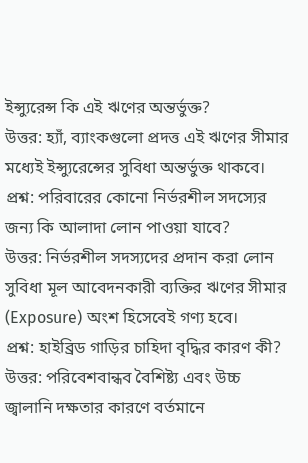ইন্স্যুরেন্স কি এই ঋণের অন্তর্ভুক্ত?
উত্তর: হ্যাঁ, ব্যাংকগুলো প্রদত্ত এই ঋণের সীমার মধ্যেই ইন্স্যুরেন্সের সুবিধা অন্তর্ভুক্ত থাকবে।
প্রশ্ন: পরিবারের কোনো নির্ভরশীল সদস্যের জন্য কি আলাদা লোন পাওয়া যাবে?
উত্তর: নির্ভরশীল সদস্যদের প্রদান করা লোন সুবিধা মূল আবেদনকারী ব্যক্তির ঋণের সীমার (Exposure) অংশ হিসেবেই গণ্য হবে।
প্রশ্ন: হাইব্রিড গাড়ির চাহিদা বৃদ্ধির কারণ কী?
উত্তর: পরিবেশবান্ধব বৈশিষ্ট্য এবং উচ্চ জ্বালানি দক্ষতার কারণে বর্তমানে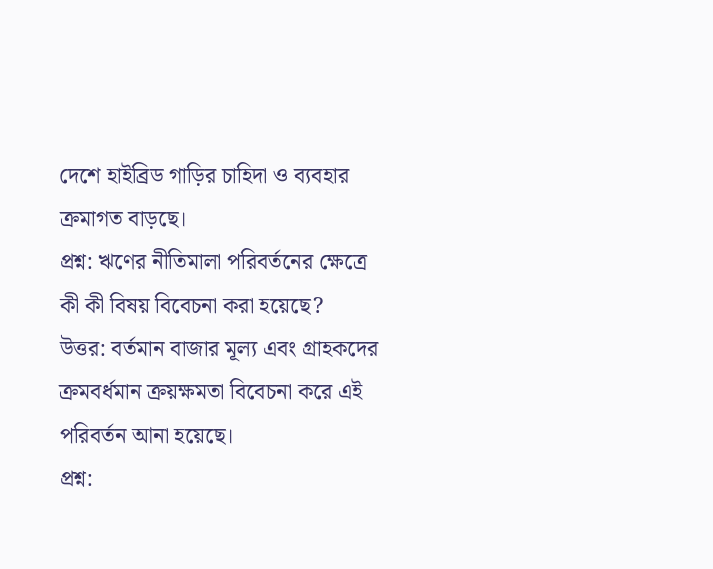দেশে হাইব্রিড গাড়ির চাহিদা ও ব্যবহার ক্রমাগত বাড়ছে।
প্রশ্ন: ঋণের নীতিমালা পরিবর্তনের ক্ষেত্রে কী কী বিষয় বিবেচনা করা হয়েছে?
উত্তর: বর্তমান বাজার মূল্য এবং গ্রাহকদের ক্রমবর্ধমান ক্রয়ক্ষমতা বিবেচনা করে এই পরিবর্তন আনা হয়েছে।
প্রশ্ন: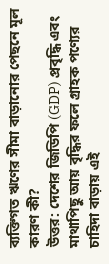ব্যক্তিগত ঋণের সীমা বাড়ানোর পেছনে মূল কারণ কী?
উত্তর: দেশের জিডিপি (GDP) প্রবৃদ্ধি এবং মাথাপিছু আয় বৃদ্ধির ফলে গ্রাহক পণ্যের চাহিদা বাড়ায় এই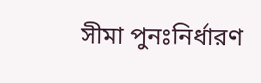সীমা পুনঃনির্ধারণ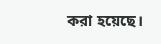করা হয়েছে।